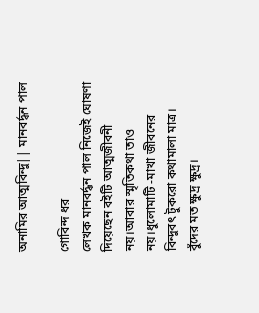অনামির আত্মবিন্দু|| মানবর্দ্ধন পাল

গোবিন্দ ধর
লেখক মানবর্দ্ধন পাল নিজেই ঘোষণা দিয়েছেন বইটি আত্মজীবনী নয়।আবার স্মৃতিকথা তাও নয়।ধুলোমাটি -মাখা জীবনের বিন্দুবৎ টুকরো কথামালা মাত্র। বুঁদের মত ক্ষুদ্র ক্ষুদ্র।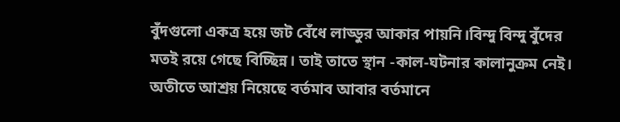বুঁদগুলো একত্র হয়ে জট বেঁধে লাড্ডুর আকার পায়নি।বিন্দু বিন্দু বুঁদের মতই রয়ে গেছে বিচ্ছিন্ন। তাই তাতে স্থান -কাল-ঘটনার কালানুক্রম নেই। অতীতে আশ্রয় নিয়েছে বর্তমাব আবার বর্তমানে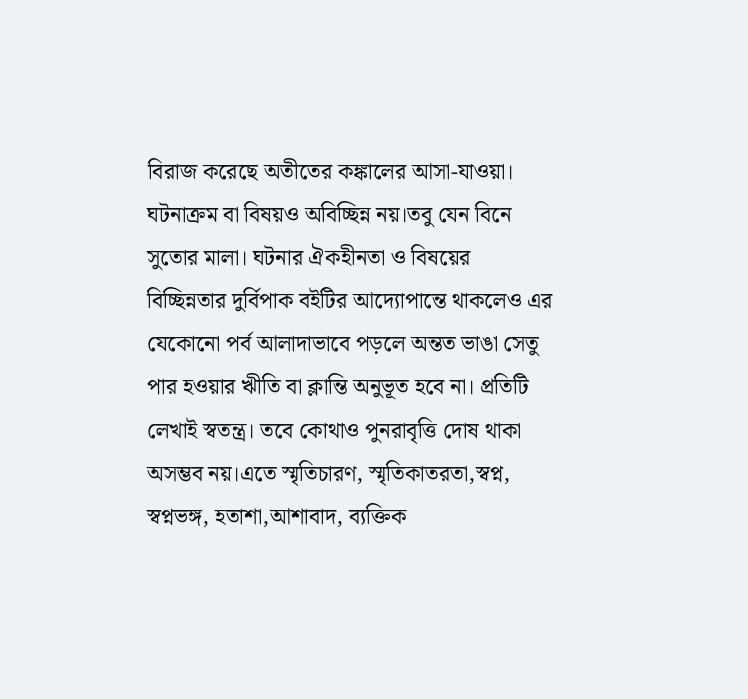বিরাজ করেছে অতীতের কঙ্কালের আসা-যাওয়া। ঘটনাক্রম বা বিষয়ও অবিচ্ছিন্ন নয়।তবু যেন বিনে সুতোর মালা। ঘটনার ঐকহীনতা ও বিষয়ের বিচ্ছিন্নতার দুর্বিপাক বইটির আদ্যোপান্তে থাকলেও এর যেকোনো পর্ব আলাদাভাবে পড়লে অন্তত ভাঙা সেতু পার হওয়ার ঋীতি বা ক্লান্তি অনুভূত হবে না। প্রতিটি লেখাই স্বতন্ত্র। তবে কোথাও পুনরাবৃত্তি দোষ থাকা অসম্ভব নয়।এতে স্মৃতিচারণ, স্মৃতিকাতরতা,স্বপ্ন, স্বপ্নভঙ্গ, হতাশা,আশাবাদ, ব্যক্তিক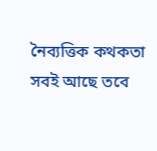নৈব্যত্তিক কথকতা সবই আছে তবে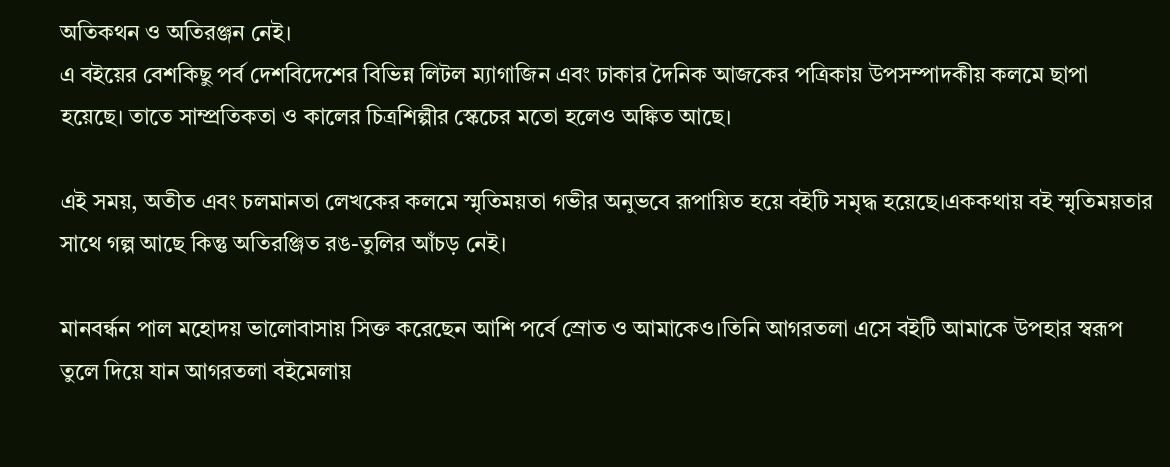অতিকথন ও অতিরঞ্জন নেই।
এ বইয়ের বেশকিছু পর্ব দেশবিদেশের বিভিন্ন লিটল ম্যাগাজিন এবং ঢাকার দৈনিক আজকের পত্রিকায় উপসম্পাদকীয় কলমে ছাপা হয়েছে। তাতে সাম্প্রতিকতা ও কালের চিত্রশিল্পীর স্কেচের মতো হলেও অঙ্কিত আছে।

এই সময়, অতীত এবং চলমানতা লেখকের কলমে স্মৃতিময়তা গভীর অনুভবে রূপায়িত হয়ে বইটি সমৃদ্ধ হয়েছে।এককথায় বই স্মৃতিময়তার সাথে গল্প আছে কিন্তু অতিরঞ্জিত রঙ-তুলির আঁচড় নেই।

মানবর্ন্ধন পাল মহোদয় ভালোবাসায় সিক্ত করেছেন আশি পর্বে স্রোত ও আমাকেও।তিনি আগরতলা এসে বইটি আমাকে উপহার স্বরূপ তুলে দিয়ে যান আগরতলা বইমেলায়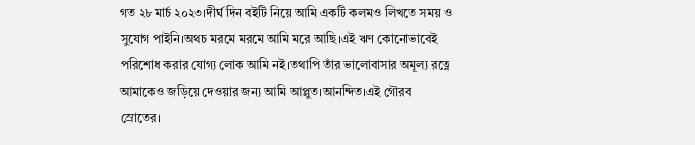গত ২৮ মার্চ ২০২৩।দীর্ঘ দিন বইটি নিয়ে আমি একটি কলমও লিখতে সময় ও সুযোগ পাইনি।অথচ মরমে মরমে আমি মরে আছি।এই ঋণ কোনোভাবেই পরিশোধ করার যোগ্য লোক আমি নই।তথাপি তাঁর ভালোবাসার অমূল্য রত্নে আমাকেও জড়িয়ে দেওয়ার জন্য আমি আপ্লুত।আনন্দিত।এই গৌরব স্রোতের।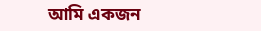আমি একজন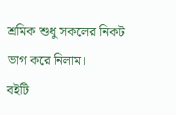শ্রমিক শুধু সকলের নিকট ভাগ করে নিলাম।
বইটি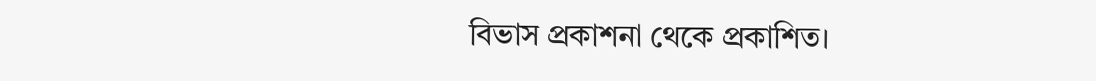বিভাস প্রকাশনা থেকে প্রকাশিত।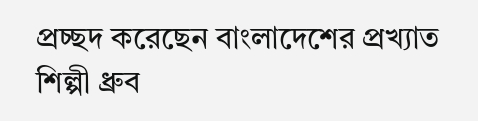প্রচ্ছদ করেছেন বাংলাদেশের প্রখ্যাত শিল্পী ধ্রুব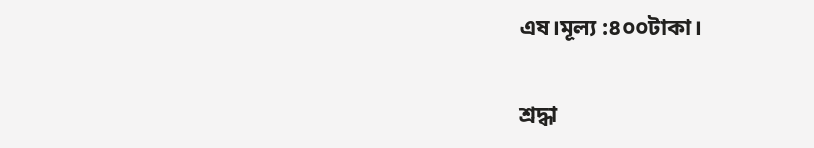এষ।মূল্য :৪০০টাকা।

শ্রদ্ধা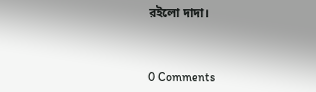রইলো দাদা।



0 Comments